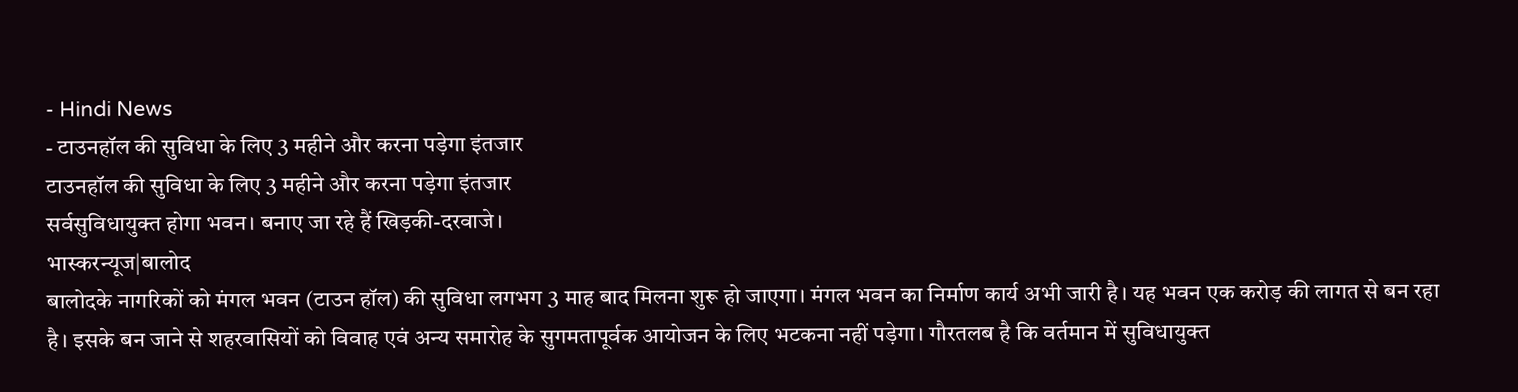- Hindi News
- टाउनहॉल की सुविधा के लिए 3 महीने और करना पड़ेगा इंतजार
टाउनहॉल की सुविधा के लिए 3 महीने और करना पड़ेगा इंतजार
सर्वसुविधायुक्त होगा भवन। बनाए जा रहे हैं खिड़की-दरवाजे।
भास्करन्यूज|बालोद
बालोदके नागरिकों को मंगल भवन (टाउन हॉल) की सुविधा लगभग 3 माह बाद मिलना शुरू हो जाएगा। मंगल भवन का निर्माण कार्य अभी जारी है। यह भवन एक करोड़ की लागत से बन रहा है। इसके बन जाने से शहरवासियों को विवाह एवं अन्य समारोह के सुगमतापूर्वक आयोजन के लिए भटकना नहीं पड़ेगा। गौरतलब है कि वर्तमान में सुविधायुक्त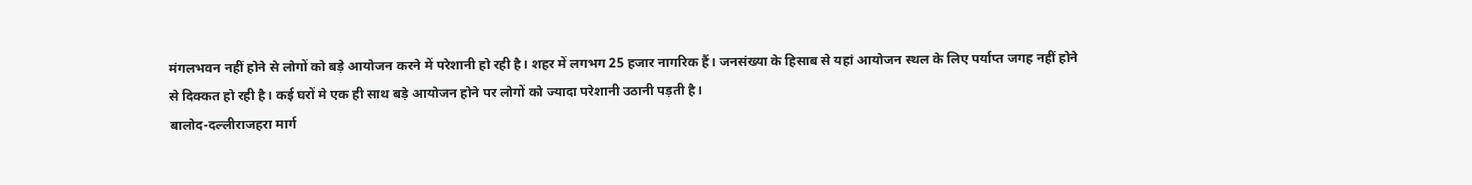मंगलभवन नहीं होने से लोगों को बड़े आयोजन करने में परेशानी हो रही है। शहर में लगभग 25 हजार नागरिक हैं। जनसंख्या के हिसाब से यहां आयोजन स्थल के लिए पर्याप्त जगह नहीं होने से दिक्कत हो रही है। कई घरों मे एक ही साथ बड़े आयोजन होने पर लोगों को ज्यादा परेशानी उठानी पड़ती है।
बालोद-दल्लीराजहरा मार्ग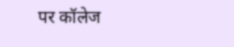पर कॉलेज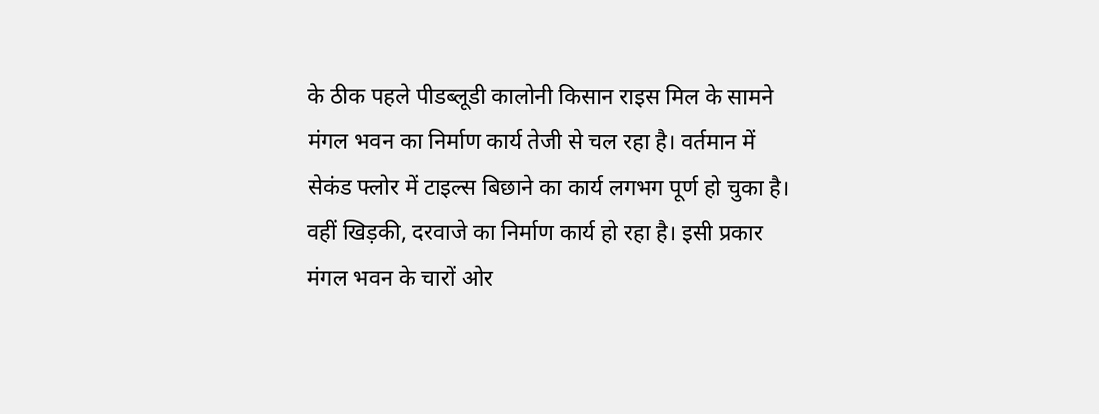के ठीक पहले पीडब्लूडी कालोनी किसान राइस मिल के सामने मंगल भवन का निर्माण कार्य तेजी से चल रहा है। वर्तमान में सेकंड फ्लोर में टाइल्स बिछाने का कार्य लगभग पूर्ण हो चुका है। वहीं खिड़की, दरवाजे का निर्माण कार्य हो रहा है। इसी प्रकार मंगल भवन के चारों ओर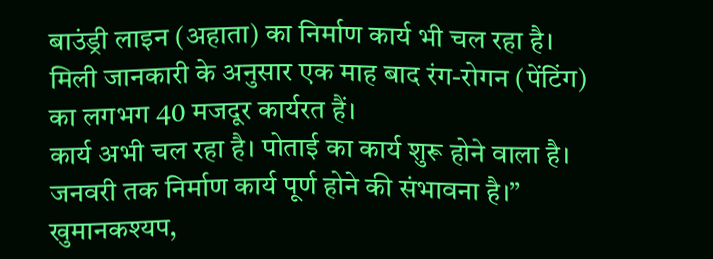बाउंड्री लाइन (अहाता) का निर्माण कार्य भी चल रहा है। मिली जानकारी के अनुसार एक माह बाद रंग-रोगन (पेंटिंग) का लगभग 40 मजदूर कार्यरत हैं।
कार्य अभी चल रहा है। पोताई का कार्य शुरू होने वाला है। जनवरी तक निर्माण कार्य पूर्ण होने की संभावना है।” खुमानकश्यप,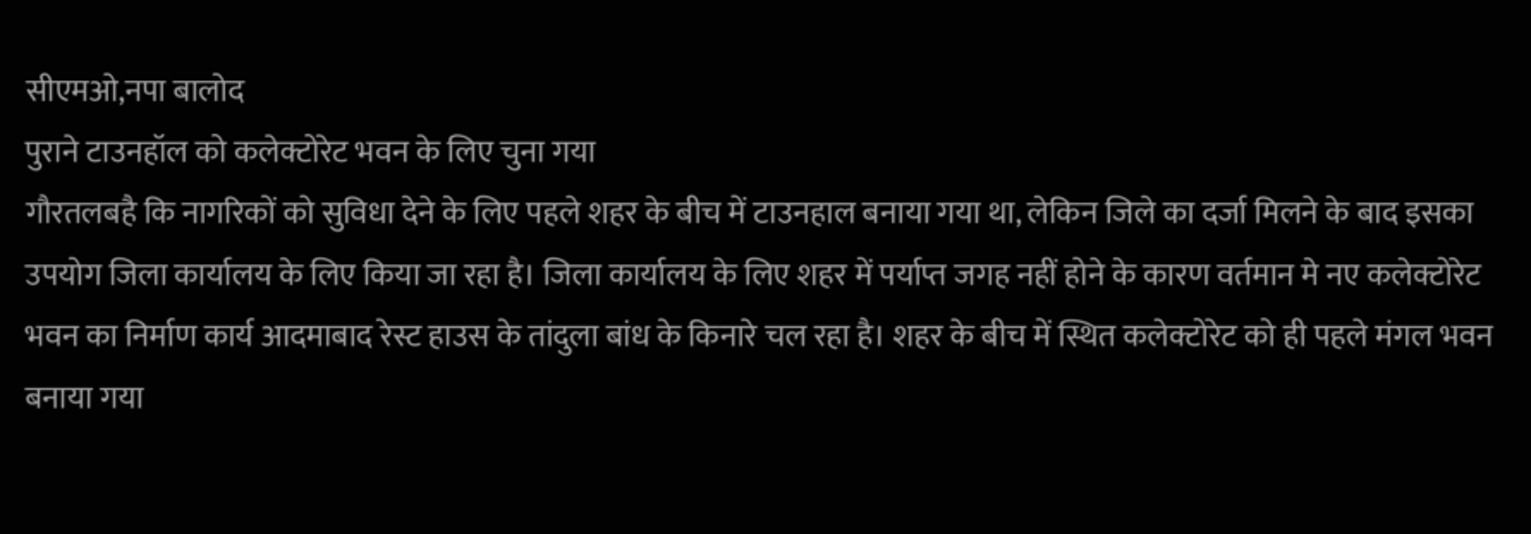सीएमओ,नपा बालोद
पुराने टाउनहॉल को कलेक्टोरेट भवन के लिए चुना गया
गौरतलबहै कि नागरिकों को सुविधा देने के लिए पहले शहर के बीच में टाउनहाल बनाया गया था, लेकिन जिले का दर्जा मिलने के बाद इसका उपयोग जिला कार्यालय के लिए किया जा रहा है। जिला कार्यालय के लिए शहर में पर्याप्त जगह नहीं होने के कारण वर्तमान मे नए कलेक्टोरेट भवन का निर्माण कार्य आदमाबाद रेस्ट हाउस के तांदुला बांध के किनारे चल रहा है। शहर के बीच में स्थित कलेक्टोरेट को ही पहले मंगल भवन बनाया गया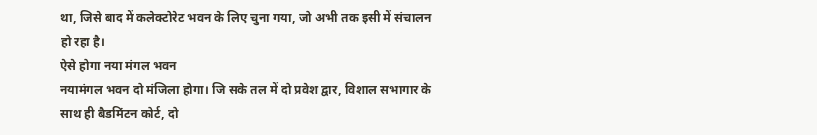था, जिसे बाद में कलेक्टोरेट भवन के लिए चुना गया, जो अभी तक इसी में संचालन हो रहा है।
ऐसे होगा नया मंगल भवन
नयामंगल भवन दो मंजिला होगा। जि सके तल में दो प्रवेश द्वार, विशाल सभागार के साथ ही बैडमिंटन कोर्ट, दो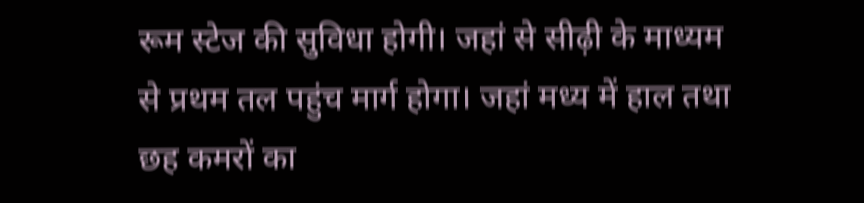रूम स्टेज की सुविधा होगी। जहां से सीढ़ी के माध्यम से प्रथम तल पहुंच मार्ग होगा। जहां मध्य में हाल तथा छह कमरों का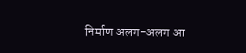निर्माण अलग-अलग आ